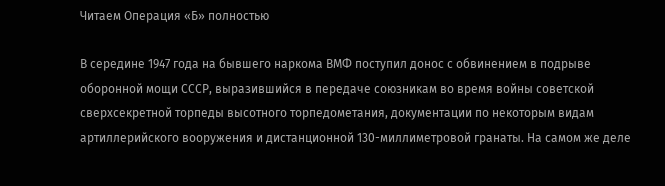Читаем Операция «Б» полностью

В середине 1947 года на бывшего наркома ВМФ поступил донос с обвинением в подрыве оборонной мощи СССР, выразившийся в передаче союзникам во время войны советской сверхсекретной торпеды высотного торпедометания, документации по некоторым видам артиллерийского вооружения и дистанционной 130-миллиметровой гранаты. На самом же деле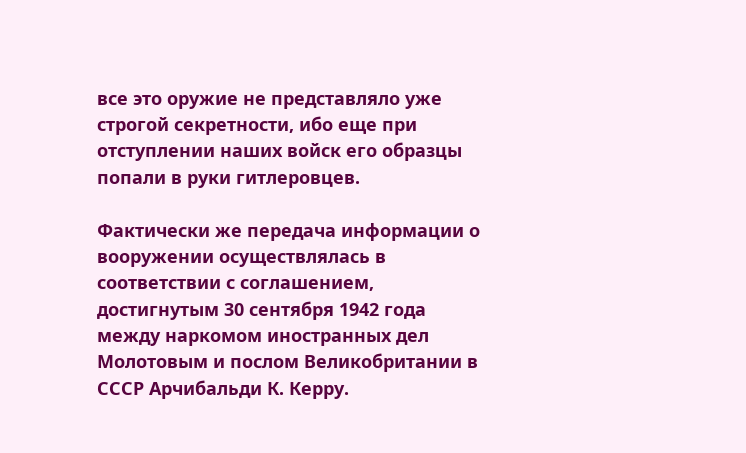все это оружие не представляло уже строгой секретности, ибо еще при отступлении наших войск его образцы попали в руки гитлеровцев.

Фактически же передача информации о вооружении осуществлялась в соответствии с соглашением, достигнутым 30 сентября 1942 года между наркомом иностранных дел Молотовым и послом Великобритании в СССР Арчибальди К. Керру.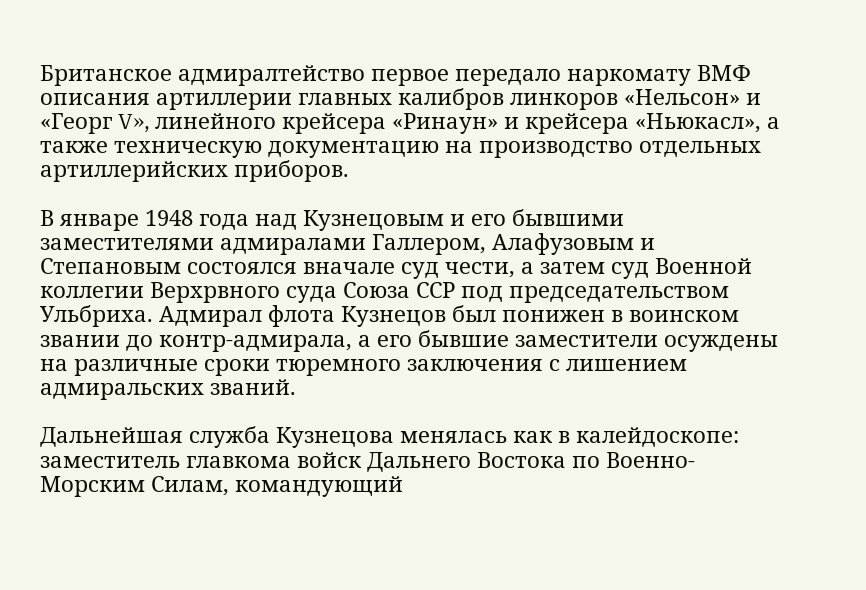Британское адмиралтейство первое передало наркомату ВМФ описания артиллерии главных калибров линкоров «Нельсон» и «Георг V», линейного крейсера «Ринаун» и крейсера «Ньюкасл», а также техническую документацию на производство отдельных артиллерийских приборов.

В январе 1948 года над Кузнецовым и его бывшими заместителями адмиралами Галлером, Алафузовым и Степановым состоялся вначале суд чести, а затем суд Военной коллегии Верхрвного суда Союза ССР под председательством Ульбриха. Адмирал флота Кузнецов был понижен в воинском звании до контр-адмирала, а его бывшие заместители осуждены на различные сроки тюремного заключения с лишением адмиральских званий.

Дальнейшая служба Кузнецова менялась как в калейдоскопе: заместитель главкома войск Дальнего Востока по Военно-Морским Силам, командующий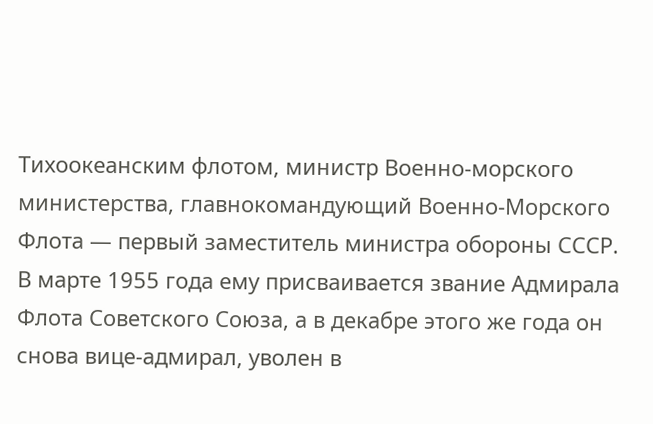Тихоокеанским флотом, министр Военно-морского министерства, главнокомандующий Военно-Морского Флота — первый заместитель министра обороны СССР. В марте 1955 года ему присваивается звание Адмирала Флота Советского Союза, а в декабре этого же года он снова вице-адмирал, уволен в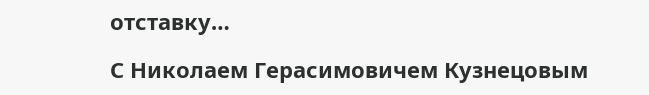отставку…

С Николаем Герасимовичем Кузнецовым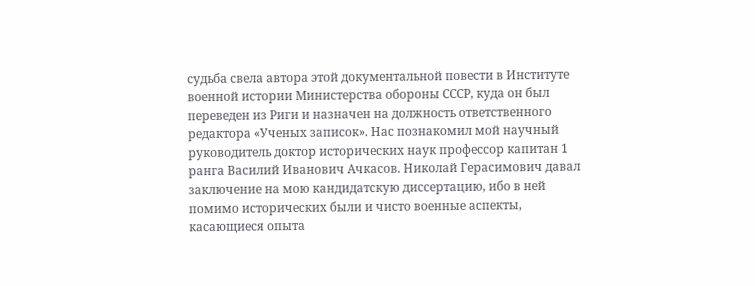судьба свела автора этой документальной повести в Институте военной истории Министерства обороны СССР, куда он был переведен из Риги и назначен на должность ответственного редактора «Ученых записок». Нас познакомил мой научный руководитель доктор исторических наук профессор капитан 1 ранга Василий Иванович Ачкасов. Николай Герасимович давал заключение на мою кандидатскую диссертацию, ибо в ней помимо исторических были и чисто военные аспекты, касающиеся опыта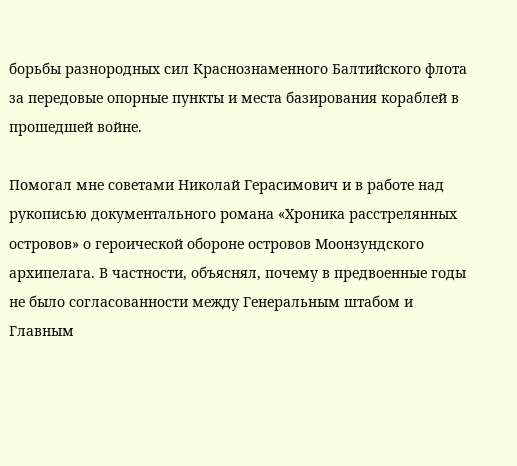борьбы разнородных сил Краснознаменного Балтийского флота за передовые опорные пункты и места базирования кораблей в прошедшей войне.

Помогал мне советами Николай Герасимович и в работе над рукописью документального романа «Хроника расстрелянных островов» о героической обороне островов Моонзундского архипелага. В частности, объяснял, почему в предвоенные годы не было согласованности между Генеральным штабом и Главным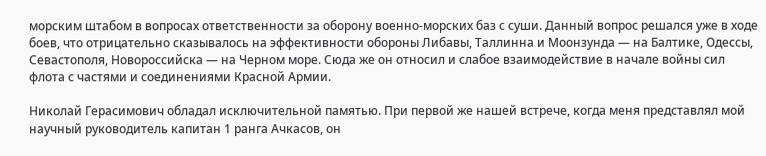морским штабом в вопросах ответственности за оборону военно-морских баз с суши. Данный вопрос решался уже в ходе боев, что отрицательно сказывалось на эффективности обороны Либавы, Таллинна и Моонзунда — на Балтике, Одессы, Севастополя, Новороссийска — на Черном море. Сюда же он относил и слабое взаимодействие в начале войны сил флота с частями и соединениями Красной Армии.

Николай Герасимович обладал исключительной памятью. При первой же нашей встрече, когда меня представлял мой научный руководитель капитан 1 ранга Ачкасов, он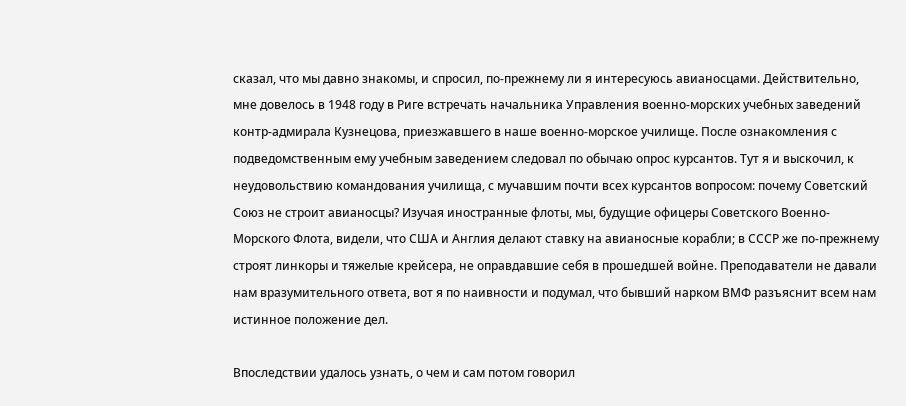сказал, что мы давно знакомы, и спросил, по-прежнему ли я интересуюсь авианосцами. Действительно, мне довелось в 1948 году в Риге встречать начальника Управления военно-морских учебных заведений контр-адмирала Кузнецова, приезжавшего в наше военно-морское училище. После ознакомления с подведомственным ему учебным заведением следовал по обычаю опрос курсантов. Тут я и выскочил, к неудовольствию командования училища, с мучавшим почти всех курсантов вопросом: почему Советский Союз не строит авианосцы? Изучая иностранные флоты, мы, будущие офицеры Советского Военно-Морского Флота, видели, что США и Англия делают ставку на авианосные корабли; в СССР же по-прежнему строят линкоры и тяжелые крейсера, не оправдавшие себя в прошедшей войне. Преподаватели не давали нам вразумительного ответа, вот я по наивности и подумал, что бывший нарком ВМФ разъяснит всем нам истинное положение дел.

Впоследствии удалось узнать, о чем и сам потом говорил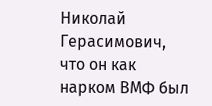Николай Герасимович, что он как нарком ВМФ был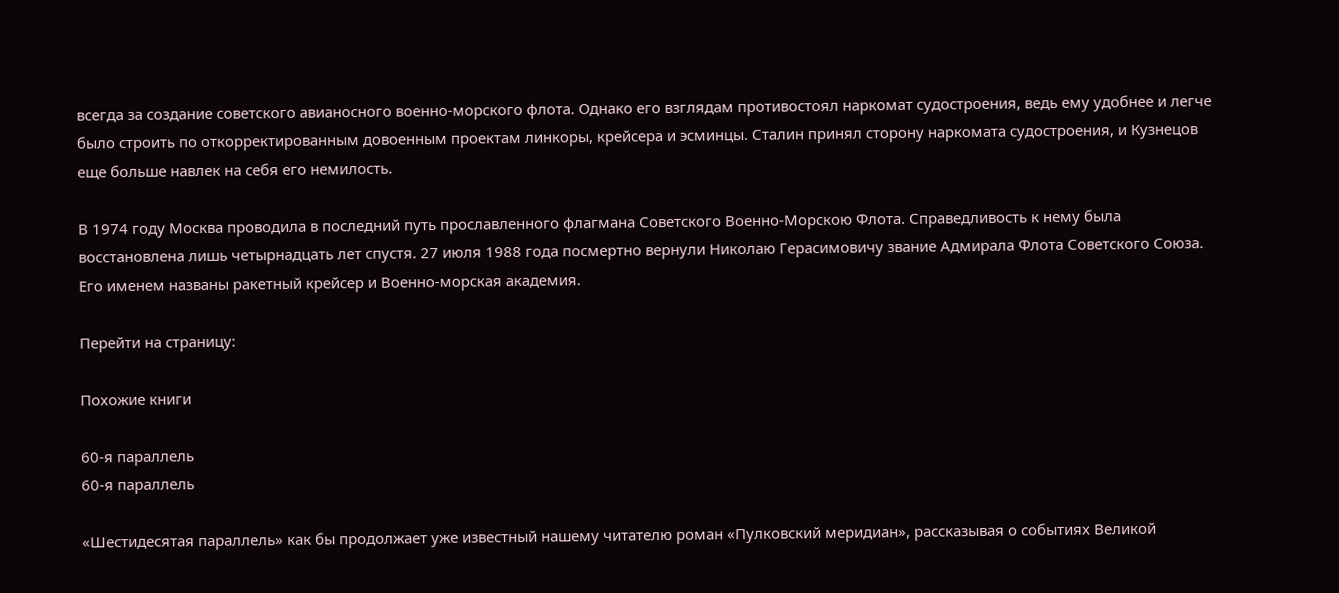всегда за создание советского авианосного военно-морского флота. Однако его взглядам противостоял наркомат судостроения, ведь ему удобнее и легче было строить по откорректированным довоенным проектам линкоры, крейсера и эсминцы. Сталин принял сторону наркомата судостроения, и Кузнецов еще больше навлек на себя его немилость.

В 1974 году Москва проводила в последний путь прославленного флагмана Советского Военно-Морскою Флота. Справедливость к нему была восстановлена лишь четырнадцать лет спустя. 27 июля 1988 года посмертно вернули Николаю Герасимовичу звание Адмирала Флота Советского Союза. Его именем названы ракетный крейсер и Военно-морская академия.

Перейти на страницу:

Похожие книги

60-я параллель
60-я параллель

«Шестидесятая параллель» как бы продолжает уже известный нашему читателю роман «Пулковский меридиан», рассказывая о событиях Великой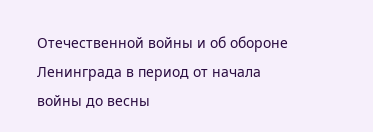Отечественной войны и об обороне Ленинграда в период от начала войны до весны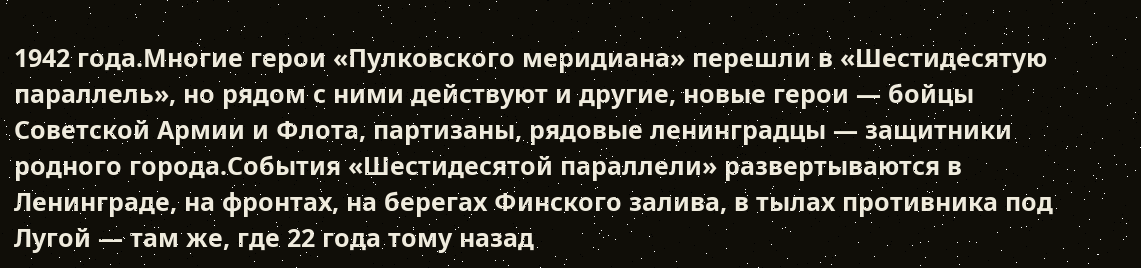1942 года.Многие герои «Пулковского меридиана» перешли в «Шестидесятую параллель», но рядом с ними действуют и другие, новые герои — бойцы Советской Армии и Флота, партизаны, рядовые ленинградцы — защитники родного города.События «Шестидесятой параллели» развертываются в Ленинграде, на фронтах, на берегах Финского залива, в тылах противника под Лугой — там же, где 22 года тому назад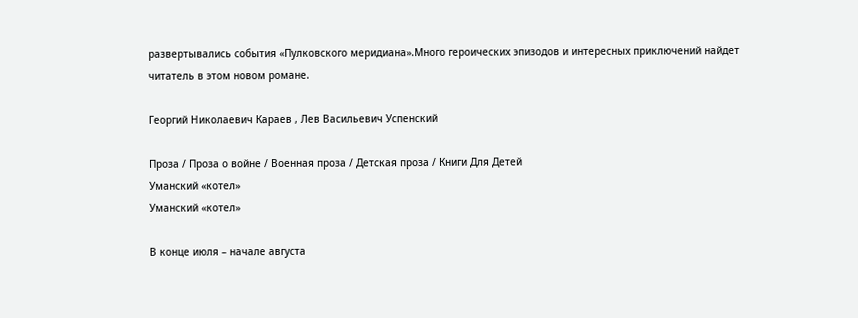развертывались события «Пулковского меридиана».Много героических эпизодов и интересных приключений найдет читатель в этом новом романе.

Георгий Николаевич Караев , Лев Васильевич Успенский

Проза / Проза о войне / Военная проза / Детская проза / Книги Для Детей
Уманский «котел»
Уманский «котел»

В конце июля – начале августа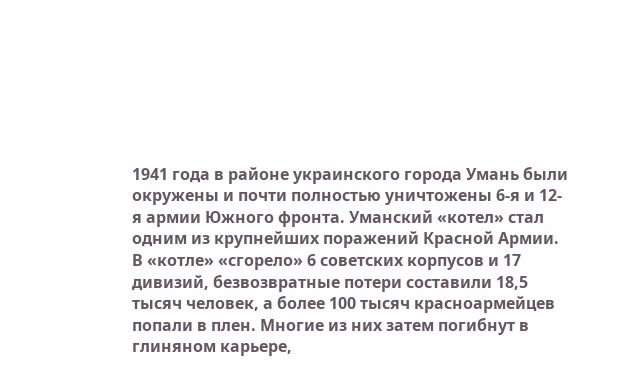1941 года в районе украинского города Умань были окружены и почти полностью уничтожены 6-я и 12-я армии Южного фронта. Уманский «котел» стал одним из крупнейших поражений Красной Армии. В «котле» «сгорело» 6 советских корпусов и 17 дивизий, безвозвратные потери составили 18,5 тысяч человек, а более 100 тысяч красноармейцев попали в плен. Многие из них затем погибнут в глиняном карьере,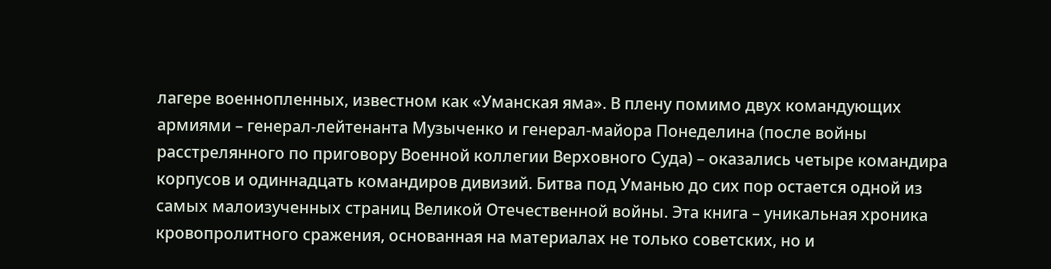лагере военнопленных, известном как «Уманская яма». В плену помимо двух командующих армиями – генерал-лейтенанта Музыченко и генерал-майора Понеделина (после войны расстрелянного по приговору Военной коллегии Верховного Суда) – оказались четыре командира корпусов и одиннадцать командиров дивизий. Битва под Уманью до сих пор остается одной из самых малоизученных страниц Великой Отечественной войны. Эта книга – уникальная хроника кровопролитного сражения, основанная на материалах не только советских, но и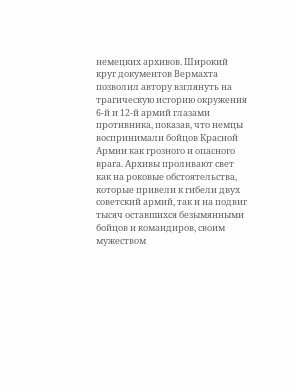немецких архивов. Широкий круг документов Вермахта позволил автору взглянуть на трагическую историю окружения 6-й и 12-й армий глазами противника, показав, что немцы воспринимали бойцов Красной Армии как грозного и опасного врага. Архивы проливают свет как на роковые обстоятельства, которые привели к гибели двух советский армий, так и на подвиг тысяч оставшихся безымянными бойцов и командиров, своим мужеством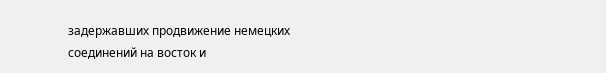задержавших продвижение немецких соединений на восток и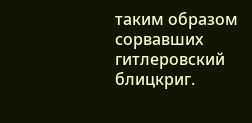таким образом сорвавших гитлеровский блицкриг.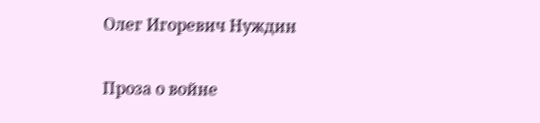Олег Игоревич Нуждин

Проза о войне